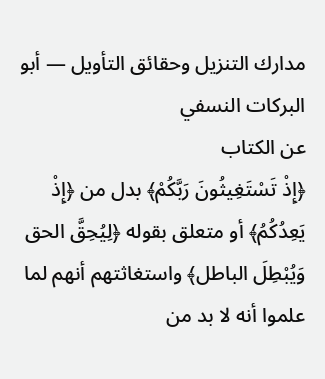مدارك التنزيل وحقائق التأويل — أبو البركات النسفي
عن الكتاب
﴿إِذْ تَسْتَغِيثُونَ رَبَّكُمْ﴾ بدل من ﴿إِذْ يَعِدُكُمُ﴾ أو متعلق بقوله ﴿لِيُحِقَّ الحق وَيُبْطِلَ الباطل﴾ واستغاثتهم أنهم لما علموا أنه لا بد من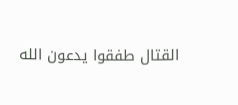القتال طفقوا يدعون الله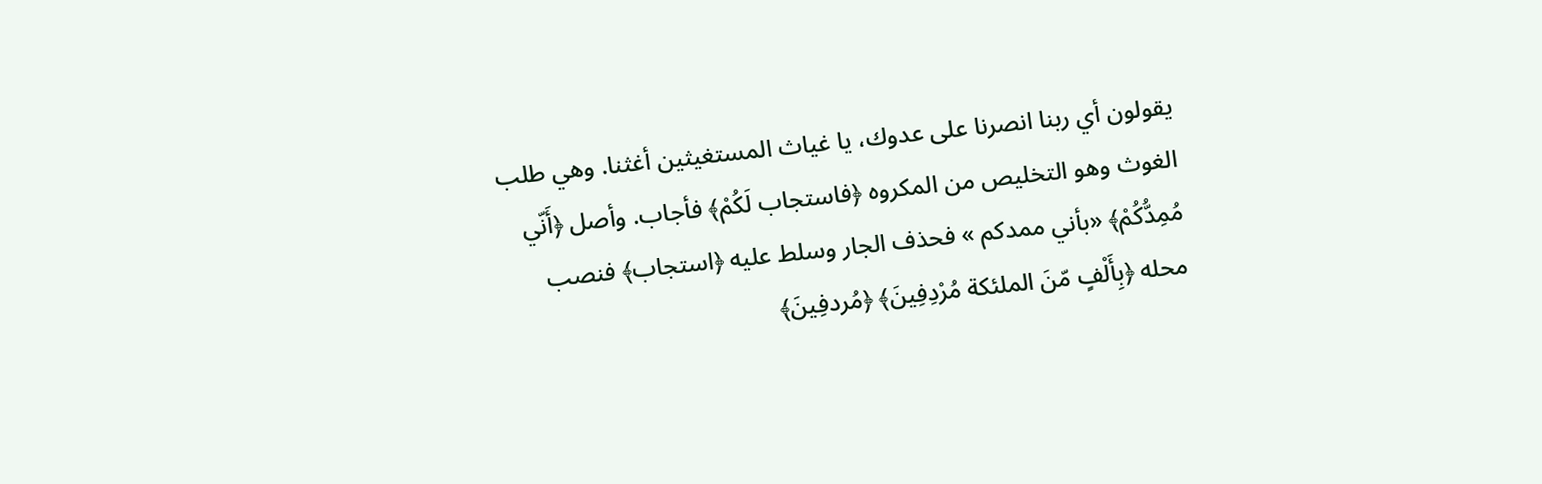يقولون أي ربنا انصرنا على عدوك، يا غياث المستغيثين أغثنا. وهي طلب الغوث وهو التخليص من المكروه ﴿فاستجاب لَكُمْ﴾ فأجاب. وأصل ﴿أَنّي مُمِدُّكُمْ﴾ «بأني ممدكم » فحذف الجار وسلط عليه ﴿استجاب﴾ فنصب محله ﴿بِأَلْفٍ مّنَ الملئكة مُرْدِفِينَ﴾ ﴿مُردفِينَ﴾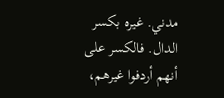مدني. غيره بكسر الدال. فالكسر على أنهم أردفوا غيرهم،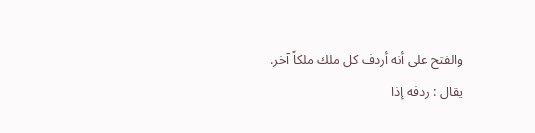والفتح على أنه أردف كل ملك ملكاً آخر.
يقال : ردفه إذا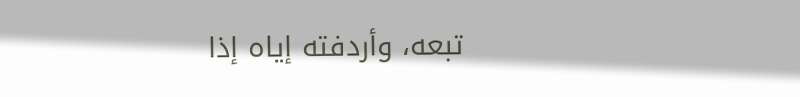تبعه، وأردفته إياه إذا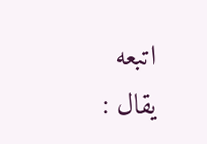اتبعه
يقال :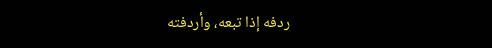ردفه إذا تبعه، وأردفته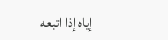إياه إذا اتبعه